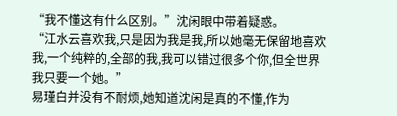“我不懂这有什么区别。”沈闲眼中带着疑惑。
“江水云喜欢我,只是因为我是我,所以她毫无保留地喜欢我,一个纯粹的,全部的我,我可以错过很多个你,但全世界我只要一个她。”
易瑾白并没有不耐烦,她知道沈闲是真的不懂,作为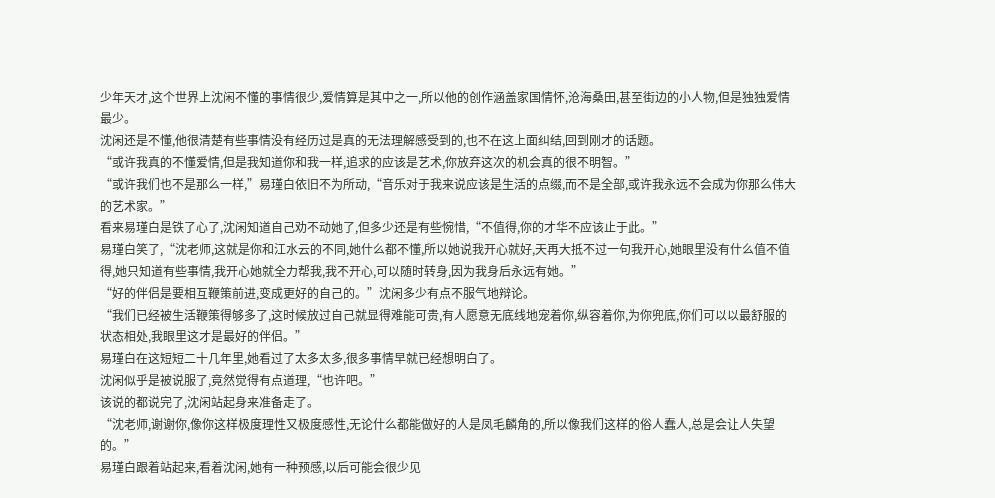少年天才,这个世界上沈闲不懂的事情很少,爱情算是其中之一,所以他的创作涵盖家国情怀,沧海桑田,甚至街边的小人物,但是独独爱情最少。
沈闲还是不懂,他很清楚有些事情没有经历过是真的无法理解感受到的,也不在这上面纠结,回到刚才的话题。
“或许我真的不懂爱情,但是我知道你和我一样,追求的应该是艺术,你放弃这次的机会真的很不明智。”
“或许我们也不是那么一样,”易瑾白依旧不为所动,“音乐对于我来说应该是生活的点缀,而不是全部,或许我永远不会成为你那么伟大的艺术家。”
看来易瑾白是铁了心了,沈闲知道自己劝不动她了,但多少还是有些惋惜,“不值得,你的才华不应该止于此。”
易瑾白笑了,“沈老师,这就是你和江水云的不同,她什么都不懂,所以她说我开心就好,天再大抵不过一句我开心,她眼里没有什么值不值得,她只知道有些事情,我开心她就全力帮我,我不开心,可以随时转身,因为我身后永远有她。”
“好的伴侣是要相互鞭策前进,变成更好的自己的。”沈闲多少有点不服气地辩论。
“我们已经被生活鞭策得够多了,这时候放过自己就显得难能可贵,有人愿意无底线地宠着你,纵容着你,为你兜底,你们可以以最舒服的状态相处,我眼里这才是最好的伴侣。”
易瑾白在这短短二十几年里,她看过了太多太多,很多事情早就已经想明白了。
沈闲似乎是被说服了,竟然觉得有点道理,“也许吧。”
该说的都说完了,沈闲站起身来准备走了。
“沈老师,谢谢你,像你这样极度理性又极度感性,无论什么都能做好的人是凤毛麟角的,所以像我们这样的俗人蠢人,总是会让人失望的。”
易瑾白跟着站起来,看着沈闲,她有一种预感,以后可能会很少见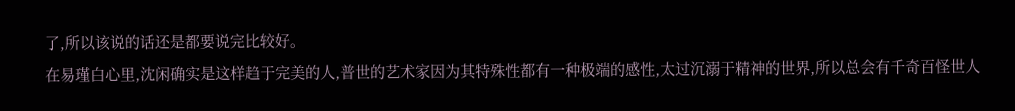了,所以该说的话还是都要说完比较好。
在易瑾白心里,沈闲确实是这样趋于完美的人,普世的艺术家因为其特殊性都有一种极端的感性,太过沉溺于精神的世界,所以总会有千奇百怪世人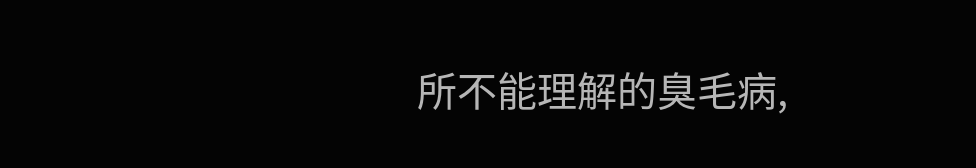所不能理解的臭毛病,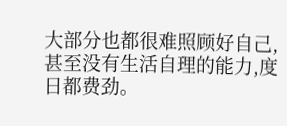大部分也都很难照顾好自己,甚至没有生活自理的能力,度日都费劲。